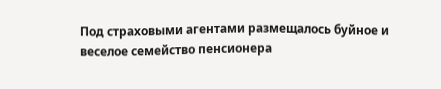Под страховыми агентами размещалось буйное и веселое семейство пенсионера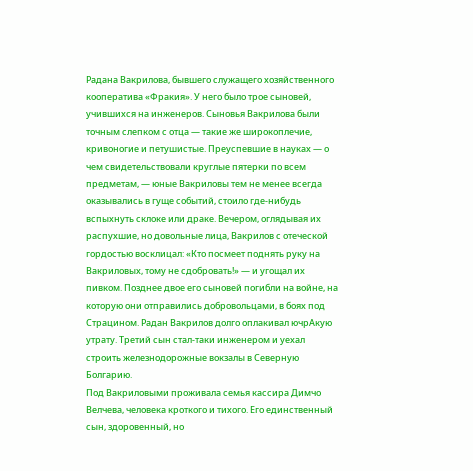Радана Вакрилова, бывшего служащего хозяйственного кооператива «Фракия». У него было трое сыновей, учившихся на инженеров. Сыновья Вакрилова были точным слепком с отца — такие же широкоплечие, кривоногие и петушистые. Преуспевшие в науках — о чем свидетельствовали круглые пятерки по всем предметам, — юные Вакриловы тем не менее всегда оказывались в гуще событий, стоило где-нибудь вспыхнуть склоке или драке. Вечером, оглядывая их распухшие, но довольные лица, Вакрилов с отеческой гордостью восклицал: «Кто посмеет поднять руку на Вакриловых, тому не сдобровать!» — и угощал их пивком. Позднее двое его сыновей погибли на войне, на которую они отправились добровольцами, в боях под Страцином. Радан Вакрилов долго оплакивал ючрАкую утрату. Третий сын стал-таки инженером и уехал строить железнодорожные вокзалы в Северную Болгарию.
Под Вакриловыми проживала семья кассира Димчо Велчева, человека кроткого и тихого. Его единственный сын, здоровенный, но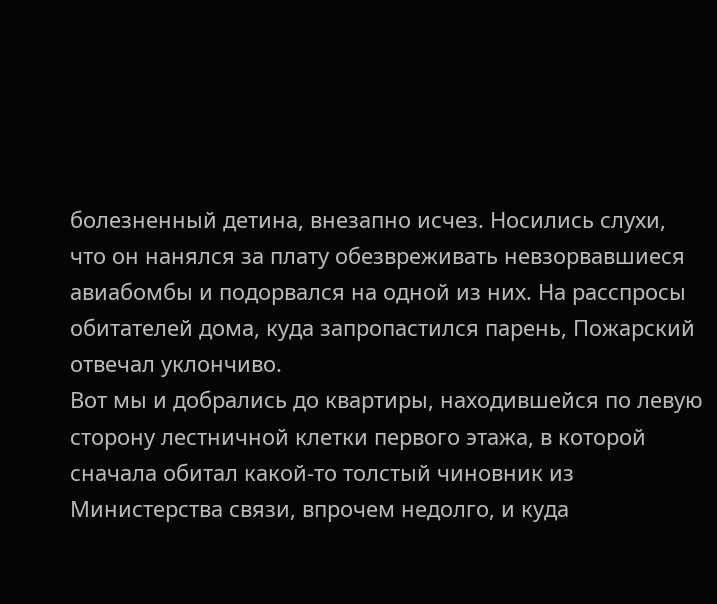болезненный детина, внезапно исчез. Носились слухи, что он нанялся за плату обезвреживать невзорвавшиеся авиабомбы и подорвался на одной из них. На расспросы обитателей дома, куда запропастился парень, Пожарский отвечал уклончиво.
Вот мы и добрались до квартиры, находившейся по левую сторону лестничной клетки первого этажа, в которой сначала обитал какой-то толстый чиновник из Министерства связи, впрочем недолго, и куда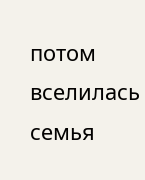потом вселилась семья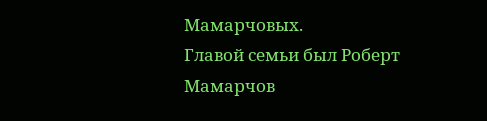Мамарчовых.
Главой семьи был Роберт Мамарчов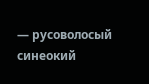— русоволосый синеокий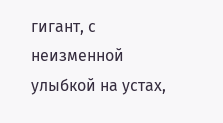гигант, с неизменной улыбкой на устах,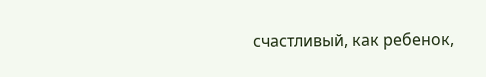счастливый, как ребенок,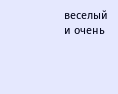веселый и очень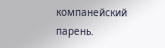компанейский парень.